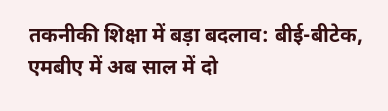तकनीकी शिक्षा में बड़ा बदलाव: बीई-बीटेक, एमबीए में अब साल में दो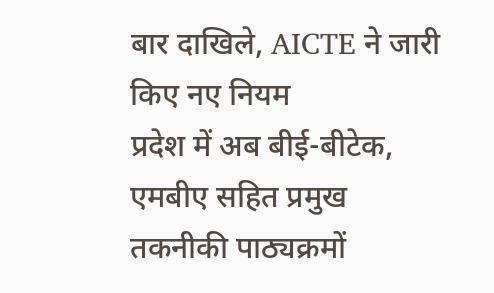बार दाखिले, AICTE ने जारी किए नए नियम
प्रदेश में अब बीई-बीटेक, एमबीए सहित प्रमुख तकनीकी पाठ्यक्रमों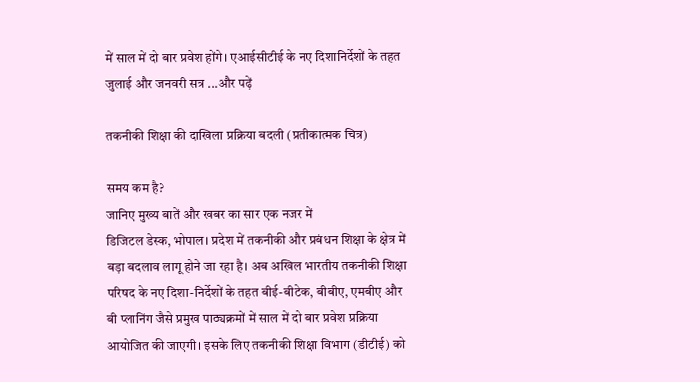में साल में दो बार प्रवेश होंगे। एआईसीटीई के नए दिशानिर्देशों के तहत जुलाई और जनवरी सत्र ...और पढ़ें

तकनीकी शिक्षा की दाखिला प्रक्रिया बदली (प्रतीकात्मक चित्र)

समय कम है?
जानिए मुख्य बातें और खबर का सार एक नजर में
डिजिटल डेस्क, भोपाल। प्रदेश में तकनीकी और प्रबंधन शिक्षा के क्षेत्र में बड़ा बदलाव लागू होने जा रहा है। अब अखिल भारतीय तकनीकी शिक्षा परिषद के नए दिशा-निर्देशों के तहत बीई-बीटेक, बीबीए, एमबीए और बी प्लानिंग जैसे प्रमुख पाठ्यक्रमों में साल में दो बार प्रवेश प्रक्रिया आयोजित की जाएगी। इसके लिए तकनीकी शिक्षा विभाग (डीटीई) को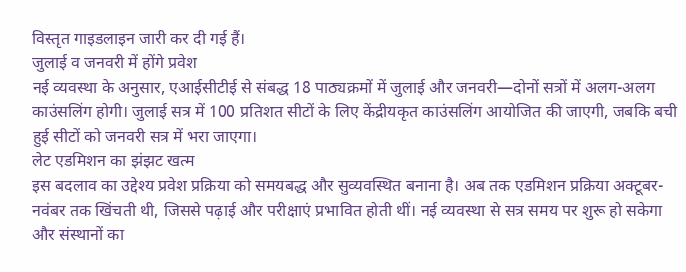विस्तृत गाइडलाइन जारी कर दी गई हैं।
जुलाई व जनवरी में होंगे प्रवेश
नई व्यवस्था के अनुसार, एआईसीटीई से संबद्ध 18 पाठ्यक्रमों में जुलाई और जनवरी—दोनों सत्रों में अलग-अलग काउंसलिंग होगी। जुलाई सत्र में 100 प्रतिशत सीटों के लिए केंद्रीयकृत काउंसलिंग आयोजित की जाएगी, जबकि बची हुई सीटों को जनवरी सत्र में भरा जाएगा।
लेट एडमिशन का झंझट खत्म
इस बदलाव का उद्देश्य प्रवेश प्रक्रिया को समयबद्ध और सुव्यवस्थित बनाना है। अब तक एडमिशन प्रक्रिया अक्टूबर-नवंबर तक खिंचती थी, जिससे पढ़ाई और परीक्षाएं प्रभावित होती थीं। नई व्यवस्था से सत्र समय पर शुरू हो सकेगा और संस्थानों का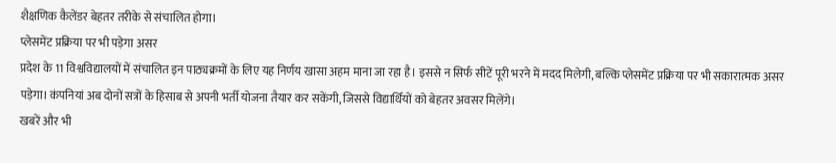शैक्षणिक कैलेंडर बेहतर तरीके से संचालित होगा।
प्लेसमेंट प्रक्रिया पर भी पड़ेगा असर
प्रदेश के 11 विश्वविद्यालयों में संचालित इन पाठ्यक्रमों के लिए यह निर्णय खासा अहम माना जा रहा है। इससे न सिर्फ सीटें पूरी भरने में मदद मिलेगी, बल्कि प्लेसमेंट प्रक्रिया पर भी सकारात्मक असर पड़ेगा। कंपनियां अब दोनों सत्रों के हिसाब से अपनी भर्ती योजना तैयार कर सकेंगी, जिससे विद्यार्थियों को बेहतर अवसर मिलेंगे।
खबरें और भी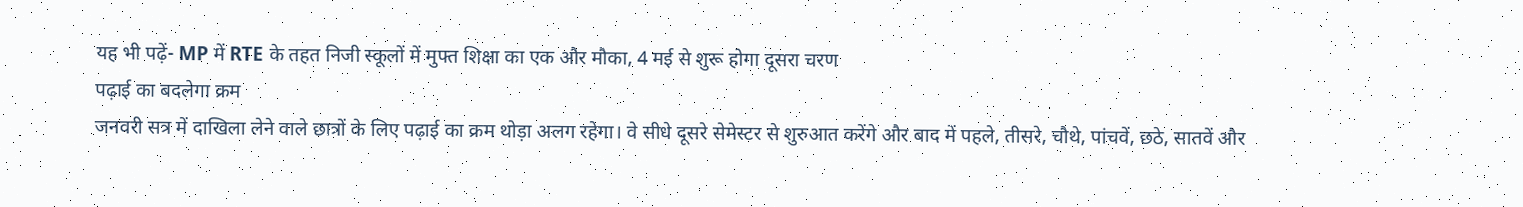यह भी पढ़ें- MP में RTE के तहत निजी स्कूलों में मुफ्त शिक्षा का एक और मौका, 4 मई से शुरू होगा दूसरा चरण
पढ़ाई का बदलेगा क्रम
जनवरी सत्र में दाखिला लेने वाले छात्रों के लिए पढ़ाई का क्रम थोड़ा अलग रहेगा। वे सीधे दूसरे सेमेस्टर से शुरुआत करेंगे और बाद में पहले, तीसरे, चौथे, पांचवें, छठे, सातवें और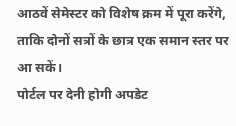आठवें सेमेस्टर को विशेष क्रम में पूरा करेंगे, ताकि दोनों सत्रों के छात्र एक समान स्तर पर आ सकें।
पोर्टल पर देनी होगी अपडेट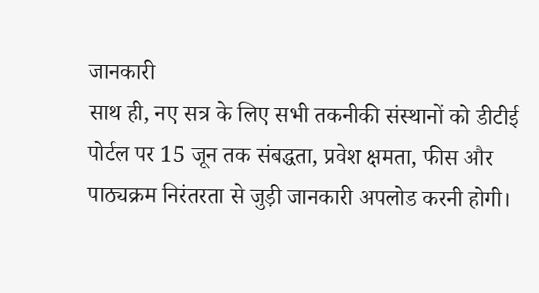जानकारी
साथ ही, नए सत्र के लिए सभी तकनीकी संस्थानों को डीटीई पोर्टल पर 15 जून तक संबद्धता, प्रवेश क्षमता, फीस और पाठ्यक्रम निरंतरता से जुड़ी जानकारी अपलोड करनी होगी।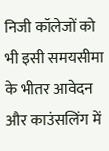निजी कॉलेजों को भी इसी समयसीमा के भीतर आवेदन और काउंसलिंग में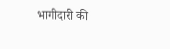भागीदारी की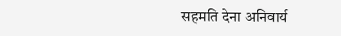सहमति देना अनिवार्य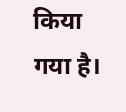किया गया है।